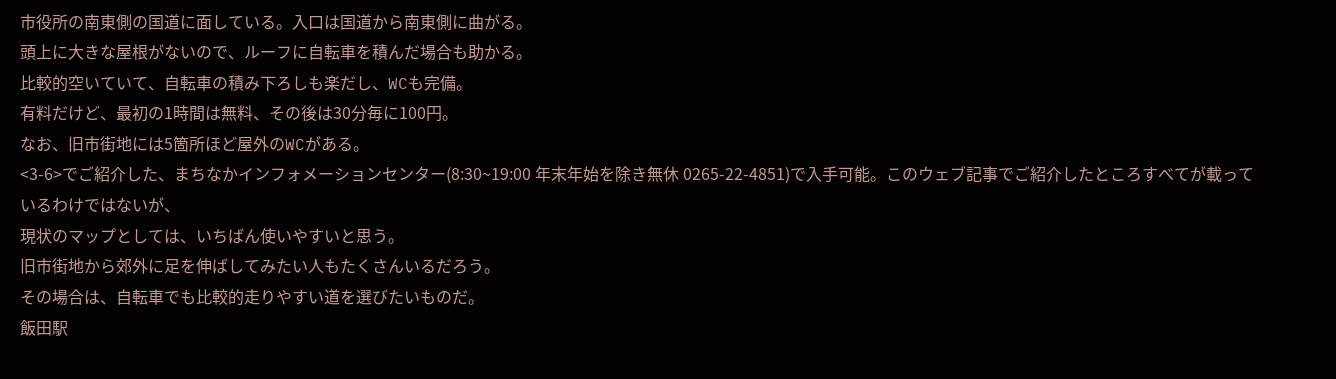市役所の南東側の国道に面している。入口は国道から南東側に曲がる。
頭上に大きな屋根がないので、ルーフに自転車を積んだ場合も助かる。
比較的空いていて、自転車の積み下ろしも楽だし、WCも完備。
有料だけど、最初の1時間は無料、その後は30分毎に100円。
なお、旧市街地には5箇所ほど屋外のWCがある。
<3-6>でご紹介した、まちなかインフォメーションセンター(8:30~19:00 年末年始を除き無休 0265-22-4851)で入手可能。このウェブ記事でご紹介したところすべてが載っているわけではないが、
現状のマップとしては、いちばん使いやすいと思う。
旧市街地から郊外に足を伸ばしてみたい人もたくさんいるだろう。
その場合は、自転車でも比較的走りやすい道を選びたいものだ。
飯田駅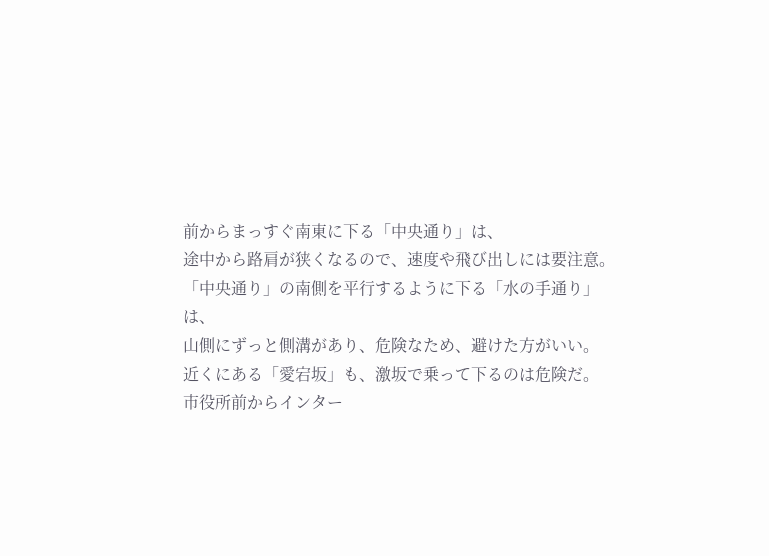前からまっすぐ南東に下る「中央通り」は、
途中から路肩が狭くなるので、速度や飛び出しには要注意。
「中央通り」の南側を平行するように下る「水の手通り」は、
山側にずっと側溝があり、危険なため、避けた方がいい。
近くにある「愛宕坂」も、激坂で乗って下るのは危険だ。
市役所前からインター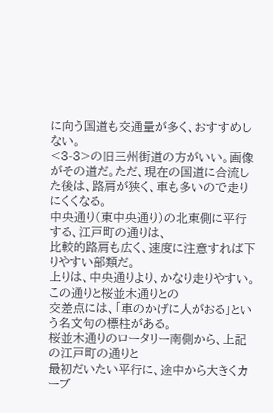に向う国道も交通量が多く、おすすめしない。
<3-3>の旧三州街道の方がいい。画像がその道だ。ただ、現在の国道に合流した後は、路肩が狭く、車も多いので走りにくくなる。
中央通り(東中央通り)の北東側に平行する、江戸町の通りは、
比較的路肩も広く、速度に注意すれば下りやすい部類だ。
上りは、中央通りより、かなり走りやすい。この通りと桜並木通りとの
交差点には、「車のかげに人がおる」という名文句の標柱がある。
桜並木通りのロータリー南側から、上記の江戸町の通りと
最初だいたい平行に、途中から大きくカーブ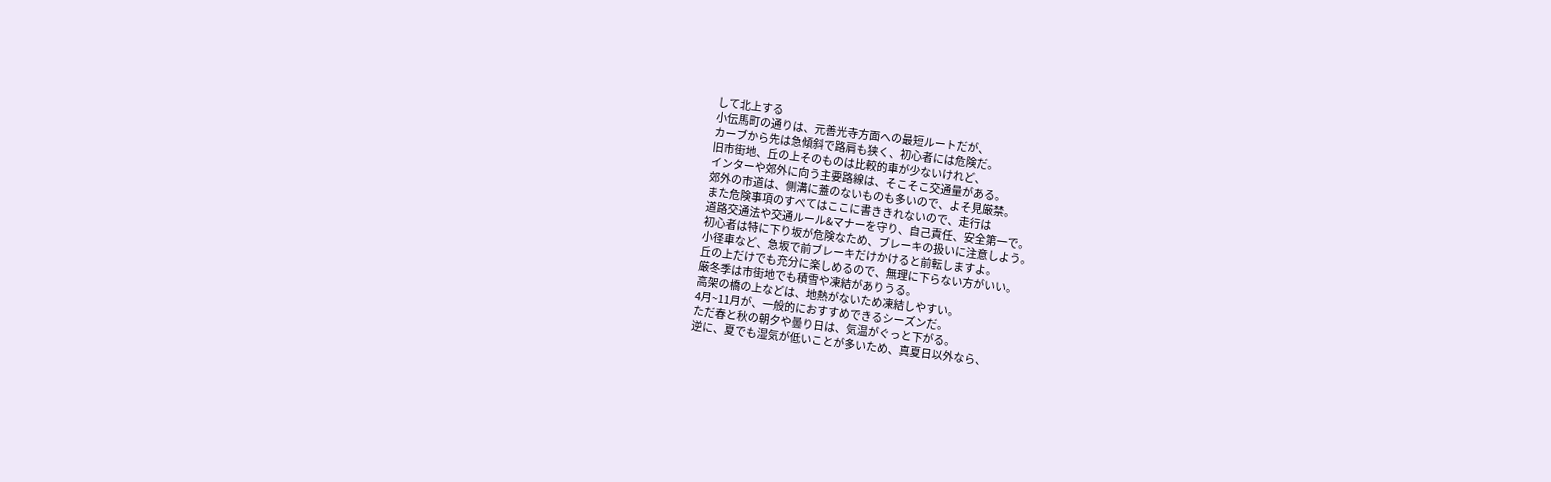して北上する
小伝馬町の通りは、元善光寺方面への最短ルートだが、
カーブから先は急傾斜で路肩も狭く、初心者には危険だ。
旧市街地、丘の上そのものは比較的車が少ないけれど、
インターや郊外に向う主要路線は、そこそこ交通量がある。
郊外の市道は、側溝に蓋のないものも多いので、よそ見厳禁。
また危険事項のすべてはここに書ききれないので、走行は
道路交通法や交通ルール&マナーを守り、自己責任、安全第一で。
初心者は特に下り坂が危険なため、ブレーキの扱いに注意しよう。
小径車など、急坂で前ブレーキだけかけると前転しますよ。
丘の上だけでも充分に楽しめるので、無理に下らない方がいい。
厳冬季は市街地でも積雪や凍結がありうる。
高架の橋の上などは、地熱がないため凍結しやすい。
4月~11月が、一般的におすすめできるシーズンだ。
ただ春と秋の朝夕や曇り日は、気温がぐっと下がる。
逆に、夏でも湿気が低いことが多いため、真夏日以外なら、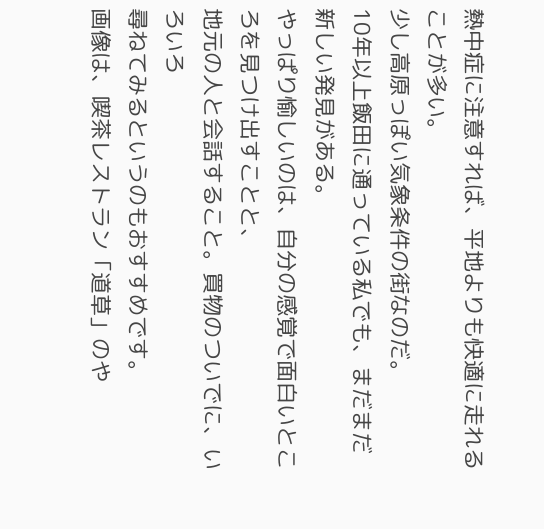熱中症に注意すれば、平地よりも快適に走れることが多い。
少し高原っぽい気象条件の街なのだ。
10年以上飯田に通っている私でも、まだまだ新しい発見がある。
やっぱり愉しいのは、自分の感覚で面白いところを見つけ出すことと、
地元の人と会話すること。買物のついでに、いろいろ
尋ねてみるというのもおすすめです。
画像は、喫茶レストラン「道草」のや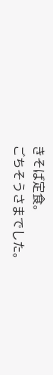きそば定食。
ごちそうさまでした。